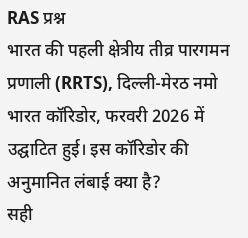RAS प्रश्न
भारत की पहली क्षेत्रीय तीव्र पारगमन प्रणाली (RRTS), दिल्ली-मेरठ नमो भारत कॉरिडोर, फरवरी 2026 में उद्घाटित हुई। इस कॉरिडोर की अनुमानित लंबाई क्या है?
सही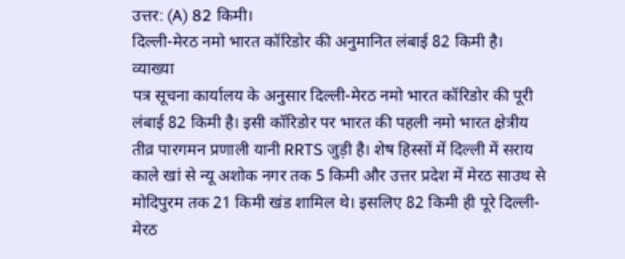उत्तर: (A) 82 किमी।
दिल्ली-मेरठ नमो भारत कॉरिडोर की अनुमानित लंबाई 82 किमी है।
व्याख्या
पत्र सूचना कार्यालय के अनुसार दिल्ली-मेरठ नमो भारत कॉरिडोर की पूरी लंबाई 82 किमी है। इसी कॉरिडोर पर भारत की पहली नमो भारत क्षेत्रीय तीव्र पारगमन प्रणाली यानी RRTS जुड़ी है। शेष हिस्सों में दिल्ली में सराय काले खां से न्यू अशोक नगर तक 5 किमी और उत्तर प्रदेश में मेरठ साउथ से मोदिपुरम तक 21 किमी खंड शामिल थे। इसलिए 82 किमी ही पूरे दिल्ली-मेरठ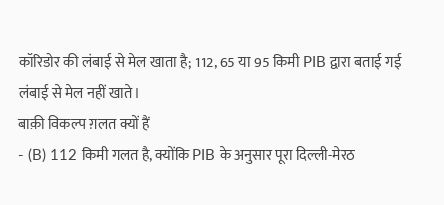कॉरिडोर की लंबाई से मेल खाता है; 112, 65 या 95 किमी PIB द्वारा बताई गई लंबाई से मेल नहीं खाते।
बाक़ी विकल्प ग़लत क्यों हैं
- (B) 112 किमी गलत है, क्योंकि PIB के अनुसार पूरा दिल्ली-मेरठ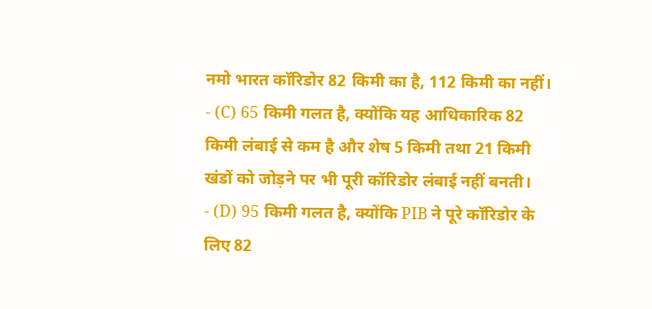नमो भारत कॉरिडोर 82 किमी का है, 112 किमी का नहीं।
- (C) 65 किमी गलत है, क्योंकि यह आधिकारिक 82 किमी लंबाई से कम है और शेष 5 किमी तथा 21 किमी खंडों को जोड़ने पर भी पूरी कॉरिडोर लंबाई नहीं बनती।
- (D) 95 किमी गलत है, क्योंकि PIB ने पूरे कॉरिडोर के लिए 82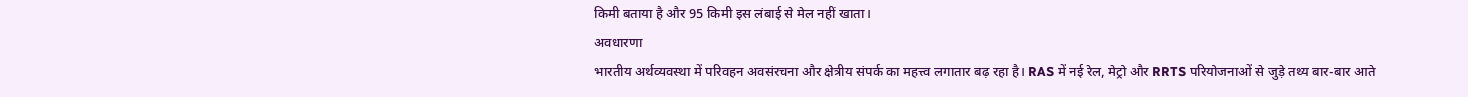किमी बताया है और 95 किमी इस लंबाई से मेल नहीं खाता।
अवधारणा
भारतीय अर्थव्यवस्था में परिवहन अवसंरचना और क्षेत्रीय संपर्क का महत्त्व लगातार बढ़ रहा है। RAS में नई रेल, मेट्रो और RRTS परियोजनाओं से जुड़े तथ्य बार-बार आते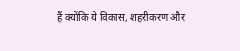हैं क्योंकि ये विकास, शहरीकरण और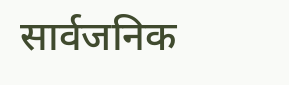सार्वजनिक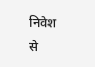निवेश से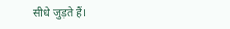सीधे जुड़ते हैं।